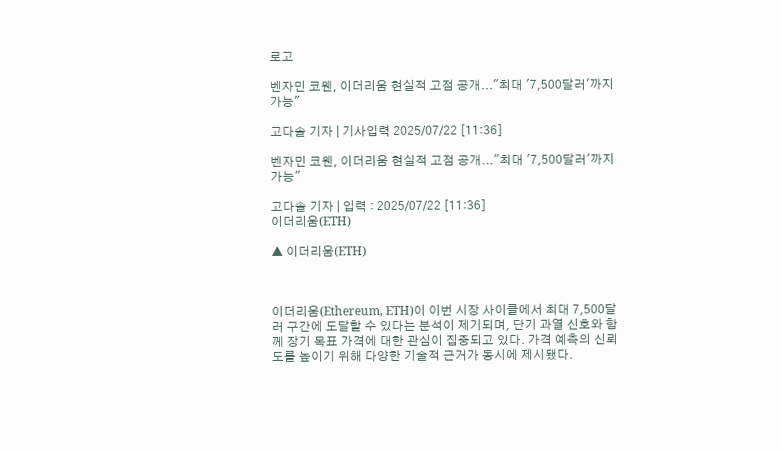로고

벤자민 코웬, 이더리움 현실적 고점 공개..."최대 '7,500달러'까지 가능"

고다솔 기자 | 기사입력 2025/07/22 [11:36]

벤자민 코웬, 이더리움 현실적 고점 공개..."최대 '7,500달러'까지 가능"

고다솔 기자 | 입력 : 2025/07/22 [11:36]
이더리움(ETH)

▲ 이더리움(ETH)



이더리움(Ethereum, ETH)이 이번 시장 사이클에서 최대 7,500달러 구간에 도달할 수 있다는 분석이 제기되며, 단기 과열 신호와 함께 장기 목표 가격에 대한 관심이 집중되고 있다. 가격 예측의 신뢰도를 높이기 위해 다양한 기술적 근거가 동시에 제시됐다.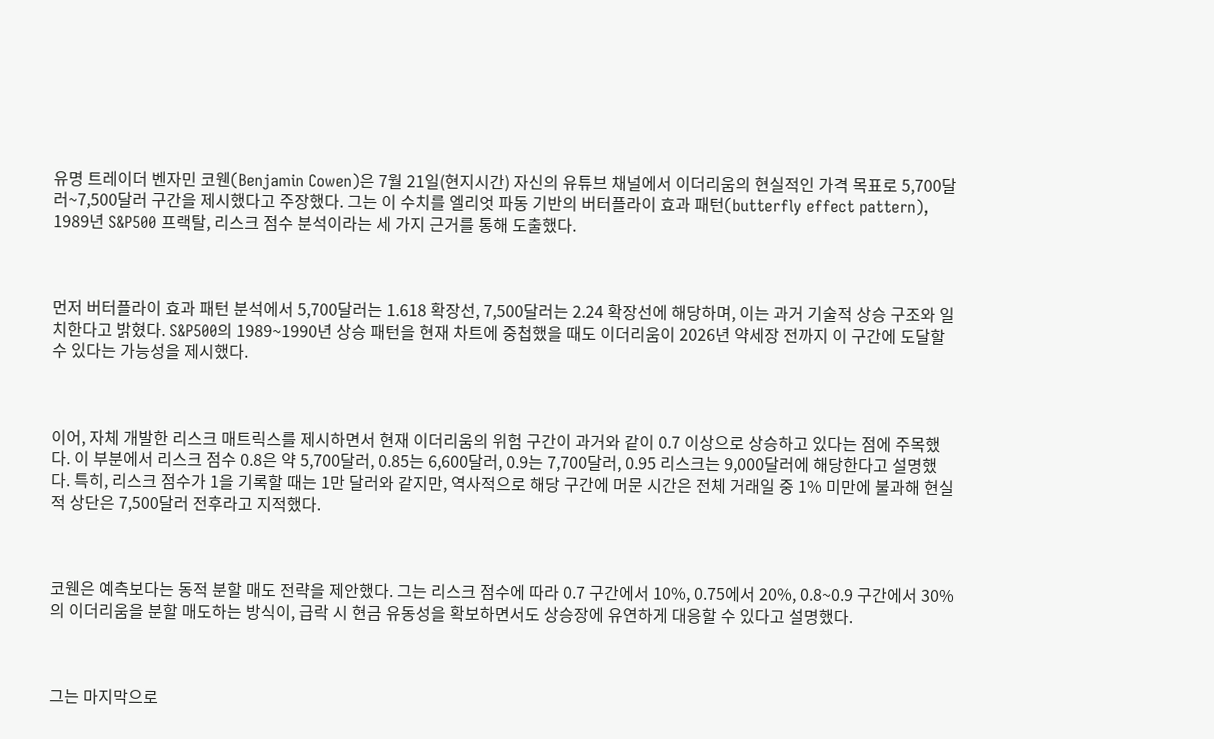유명 트레이더 벤자민 코웬(Benjamin Cowen)은 7월 21일(현지시간) 자신의 유튜브 채널에서 이더리움의 현실적인 가격 목표로 5,700달러~7,500달러 구간을 제시했다고 주장했다. 그는 이 수치를 엘리엇 파동 기반의 버터플라이 효과 패턴(butterfly effect pattern), 1989년 S&P500 프랙탈, 리스크 점수 분석이라는 세 가지 근거를 통해 도출했다.



먼저 버터플라이 효과 패턴 분석에서 5,700달러는 1.618 확장선, 7,500달러는 2.24 확장선에 해당하며, 이는 과거 기술적 상승 구조와 일치한다고 밝혔다. S&P500의 1989~1990년 상승 패턴을 현재 차트에 중첩했을 때도 이더리움이 2026년 약세장 전까지 이 구간에 도달할 수 있다는 가능성을 제시했다.



이어, 자체 개발한 리스크 매트릭스를 제시하면서 현재 이더리움의 위험 구간이 과거와 같이 0.7 이상으로 상승하고 있다는 점에 주목했다. 이 부분에서 리스크 점수 0.8은 약 5,700달러, 0.85는 6,600달러, 0.9는 7,700달러, 0.95 리스크는 9,000달러에 해당한다고 설명했다. 특히, 리스크 점수가 1을 기록할 때는 1만 달러와 같지만, 역사적으로 해당 구간에 머문 시간은 전체 거래일 중 1% 미만에 불과해 현실적 상단은 7,500달러 전후라고 지적했다.



코웬은 예측보다는 동적 분할 매도 전략을 제안했다. 그는 리스크 점수에 따라 0.7 구간에서 10%, 0.75에서 20%, 0.8~0.9 구간에서 30%의 이더리움을 분할 매도하는 방식이, 급락 시 현금 유동성을 확보하면서도 상승장에 유연하게 대응할 수 있다고 설명했다.



그는 마지막으로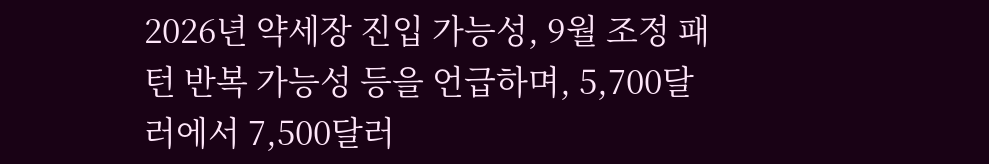2026년 약세장 진입 가능성, 9월 조정 패턴 반복 가능성 등을 언급하며, 5,700달러에서 7,500달러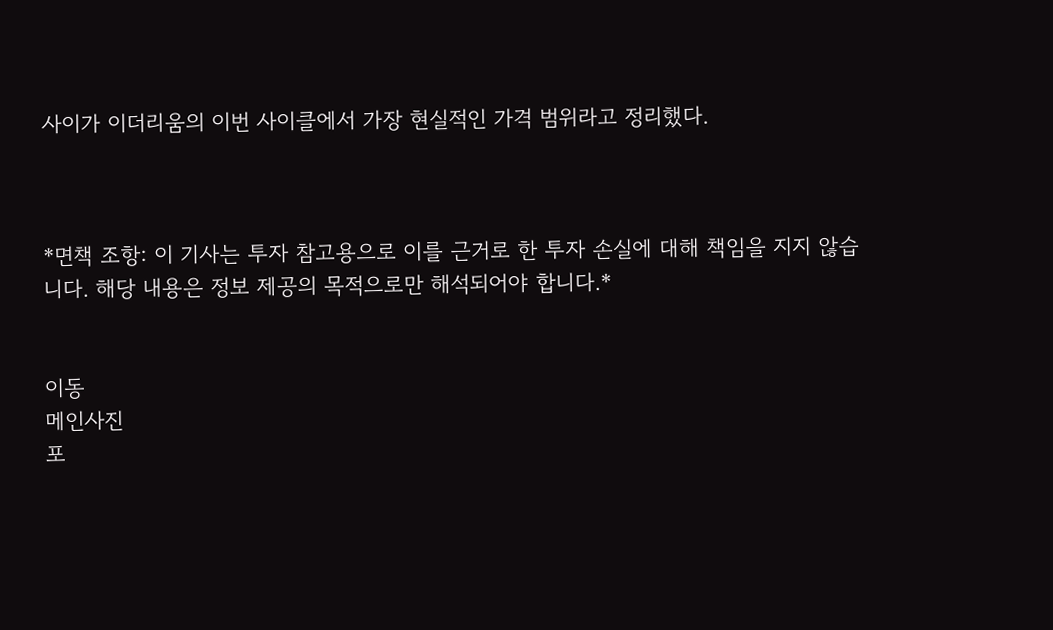사이가 이더리움의 이번 사이클에서 가장 현실적인 가격 범위라고 정리했다.



*면책 조항: 이 기사는 투자 참고용으로 이를 근거로 한 투자 손실에 대해 책임을 지지 않습니다. 해당 내용은 정보 제공의 목적으로만 해석되어야 합니다.*


이동
메인사진
포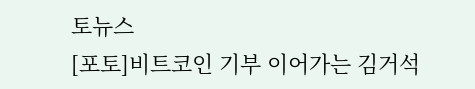토뉴스
[포토]비트코인 기부 이어가는 김거석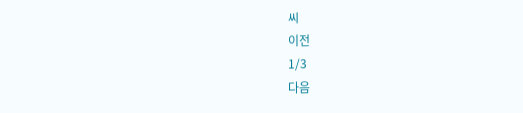씨
이전
1/3
다음